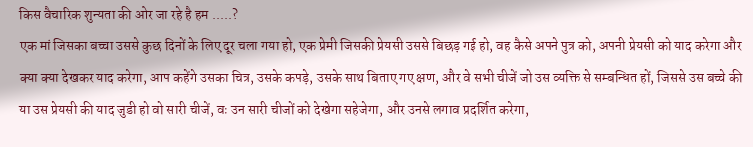किस वैचारिक शुन्यता की ओर जा रहे है हम .....?
एक मां जिसका बच्चा उससे कुछ दिनों के लिए दूर चला गया हो, एक प्रेमी जिसकी प्रेयसी उससे बिछड़ गई हो, वह कैसे अपने पुत्र को, अपनी प्रेयसी को याद करेगा और क्या क्या देखकर याद करेगा, आप कहेंगे उसका चित्र, उसके कपड़े, उसके साथ बिताए गए क्षण, और वे सभी चीजें जो उस व्यक्ति से सम्बन्धित हों, जिससे उस बच्चे की या उस प्रेयसी की याद जुडी हो वो सारी चीजें, वः उन सारी चीजों को देखेगा सहेजेगा, और उनसे लगाव प्रदर्शित करेगा,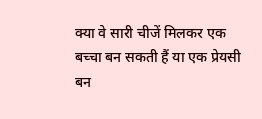क्या वे सारी चीजें मिलकर एक बच्चा बन सकती हैं या एक प्रेयसी बन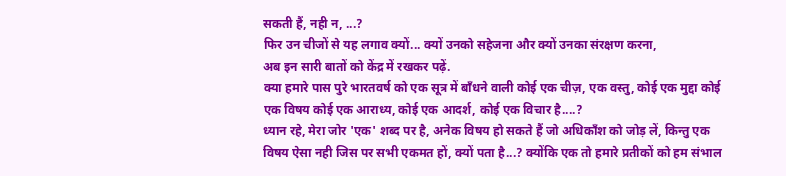सकती हैं, नही न, ...?
फिर उन चीजों से यह लगाव क्यों... क्यों उनको सहेजना और क्यों उनका संरक्षण करना,
अब इन सारी बातों को केंद्र में रखकर पढ़ें.
क्या हमारे पास पुरे भारतवर्ष को एक सूत्र में बाँधने वाली कोई एक चीज़, एक वस्तु, कोई एक मुद्दा कोई एक विषय कोई एक आराध्य, कोई एक आदर्श, कोई एक विचार है....?
ध्यान रहे, मेरा जोर 'एक' शब्द पर है, अनेक विषय हो सकते हैं जो अधिकाँश को जोड़ लें, किन्तु एक विषय ऐसा नही जिस पर सभी एकमत हों, क्यों पता है...? क्योंकि एक तो हमारे प्रतीकों को हम संभाल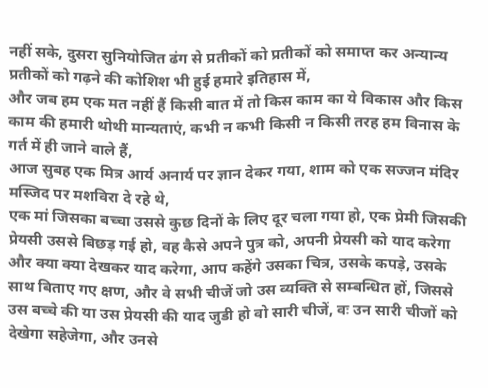नहीं सके, दुसरा सुनियोजित ढंग से प्रतीकों को प्रतीकों को समाप्त कर अन्यान्य प्रतीकों को गढ़ने की कोशिश भी हुई हमारे इतिहास में,
और जब हम एक मत नहीं हैं किसी बात में तो किस काम का ये विकास और किस काम की हमारी थोथी मान्यताएं, कभी न कभी किसी न किसी तरह हम विनास के गर्त में ही जाने वाले हैं,
आज सुबह एक मित्र आर्य अनार्य पर ज्ञान देकर गया, शाम को एक सज्जन मंदिर मस्जिद पर मशविरा दे रहे थे,
एक मां जिसका बच्चा उससे कुछ दिनों के लिए दूर चला गया हो, एक प्रेमी जिसकी प्रेयसी उससे बिछड़ गई हो, वह कैसे अपने पुत्र को, अपनी प्रेयसी को याद करेगा और क्या क्या देखकर याद करेगा, आप कहेंगे उसका चित्र, उसके कपड़े, उसके साथ बिताए गए क्षण, और वे सभी चीजें जो उस व्यक्ति से सम्बन्धित हों, जिससे उस बच्चे की या उस प्रेयसी की याद जुडी हो वो सारी चीजें, वः उन सारी चीजों को देखेगा सहेजेगा, और उनसे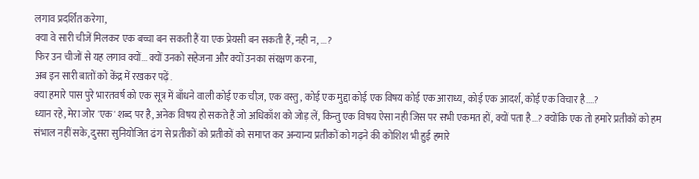लगाव प्रदर्शित करेगा,
क्या वे सारी चीजें मिलकर एक बच्चा बन सकती हैं या एक प्रेयसी बन सकती हैं, नही न, ...?
फिर उन चीजों से यह लगाव क्यों... क्यों उनको सहेजना और क्यों उनका संरक्षण करना,
अब इन सारी बातों को केंद्र में रखकर पढ़ें.
क्या हमारे पास पुरे भारतवर्ष को एक सूत्र में बाँधने वाली कोई एक चीज़, एक वस्तु, कोई एक मुद्दा कोई एक विषय कोई एक आराध्य, कोई एक आदर्श, कोई एक विचार है....?
ध्यान रहे, मेरा जोर 'एक' शब्द पर है, अनेक विषय हो सकते हैं जो अधिकाँश को जोड़ लें, किन्तु एक विषय ऐसा नही जिस पर सभी एकमत हों, क्यों पता है...? क्योंकि एक तो हमारे प्रतीकों को हम संभाल नहीं सके, दुसरा सुनियोजित ढंग से प्रतीकों को प्रतीकों को समाप्त कर अन्यान्य प्रतीकों को गढ़ने की कोशिश भी हुई हमारे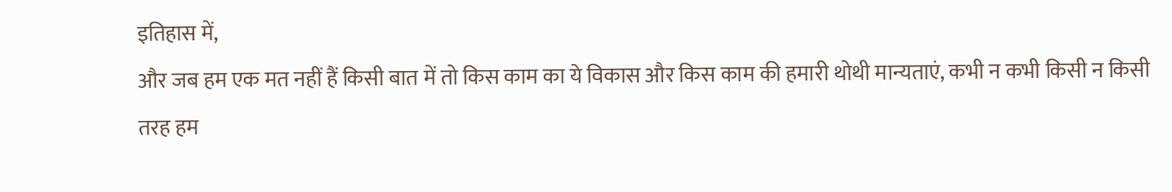इतिहास में,
और जब हम एक मत नहीं हैं किसी बात में तो किस काम का ये विकास और किस काम की हमारी थोथी मान्यताएं, कभी न कभी किसी न किसी तरह हम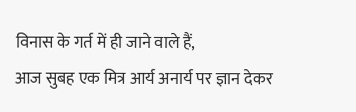विनास के गर्त में ही जाने वाले हैं,
आज सुबह एक मित्र आर्य अनार्य पर ज्ञान देकर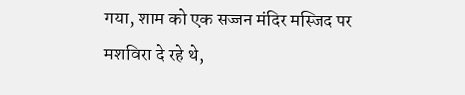गया, शाम को एक सज्जन मंदिर मस्जिद पर मशविरा दे रहे थे,